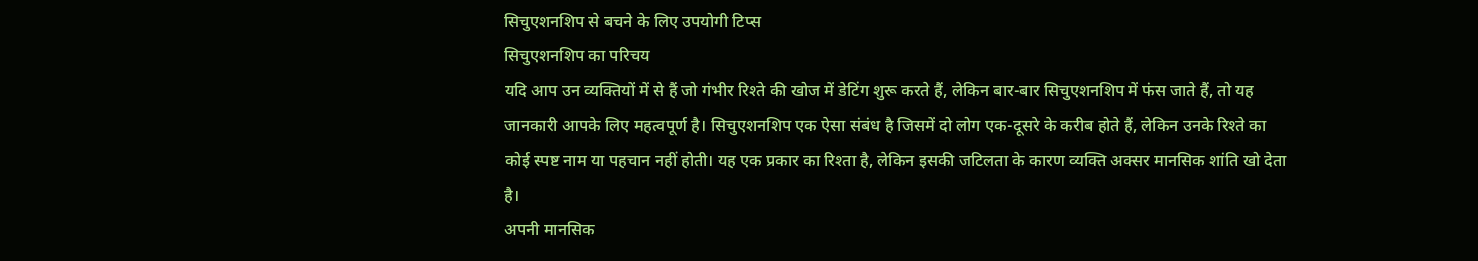सिचुएशनशिप से बचने के लिए उपयोगी टिप्स
सिचुएशनशिप का परिचय
यदि आप उन व्यक्तियों में से हैं जो गंभीर रिश्ते की खोज में डेटिंग शुरू करते हैं, लेकिन बार-बार सिचुएशनशिप में फंस जाते हैं, तो यह जानकारी आपके लिए महत्वपूर्ण है। सिचुएशनशिप एक ऐसा संबंध है जिसमें दो लोग एक-दूसरे के करीब होते हैं, लेकिन उनके रिश्ते का कोई स्पष्ट नाम या पहचान नहीं होती। यह एक प्रकार का रिश्ता है, लेकिन इसकी जटिलता के कारण व्यक्ति अक्सर मानसिक शांति खो देता है।
अपनी मानसिक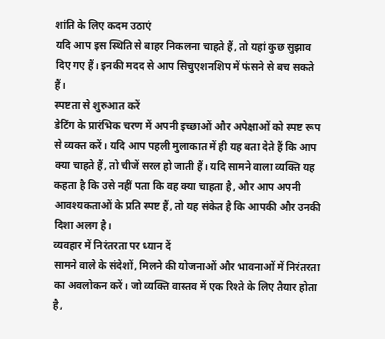शांति के लिए कदम उठाएं
यदि आप इस स्थिति से बाहर निकलना चाहते हैं, तो यहां कुछ सुझाव दिए गए हैं। इनकी मदद से आप सिचुएशनशिप में फंसने से बच सकते हैं।
स्पष्टता से शुरुआत करें
डेटिंग के प्रारंभिक चरण में अपनी इच्छाओं और अपेक्षाओं को स्पष्ट रूप से व्यक्त करें। यदि आप पहली मुलाकात में ही यह बता देते हैं कि आप क्या चाहते हैं, तो चीजें सरल हो जाती हैं। यदि सामने वाला व्यक्ति यह कहता है कि उसे नहीं पता कि वह क्या चाहता है, और आप अपनी आवश्यकताओं के प्रति स्पष्ट हैं, तो यह संकेत है कि आपकी और उनकी दिशा अलग है।
व्यवहार में निरंतरता पर ध्यान दें
सामने वाले के संदेशों, मिलने की योजनाओं और भावनाओं में निरंतरता का अवलोकन करें। जो व्यक्ति वास्तव में एक रिश्ते के लिए तैयार होता है,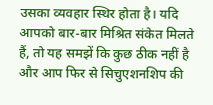उसका व्यवहार स्थिर होता है। यदि आपको बार-बार मिश्रित संकेत मिलते हैं, तो यह समझें कि कुछ ठीक नहीं है और आप फिर से सिचुएशनशिप की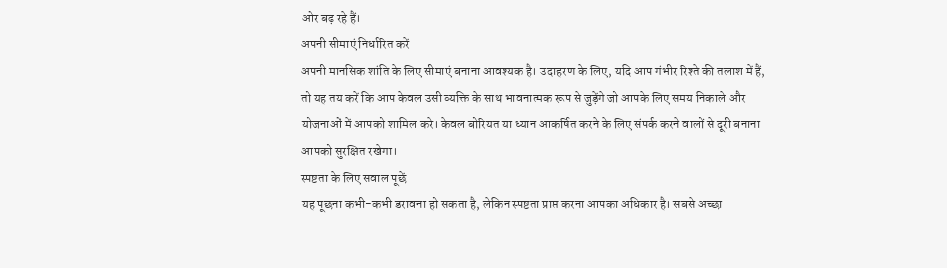ओर बढ़ रहे हैं।
अपनी सीमाएं निर्धारित करें
अपनी मानसिक शांति के लिए सीमाएं बनाना आवश्यक है। उदाहरण के लिए, यदि आप गंभीर रिश्ते की तलाश में हैं, तो यह तय करें कि आप केवल उसी व्यक्ति के साथ भावनात्मक रूप से जुड़ेंगे जो आपके लिए समय निकाले और योजनाओं में आपको शामिल करे। केवल बोरियत या ध्यान आकर्षित करने के लिए संपर्क करने वालों से दूरी बनाना आपको सुरक्षित रखेगा।
स्पष्टता के लिए सवाल पूछें
यह पूछना कभी-कभी डरावना हो सकता है, लेकिन स्पष्टता प्राप्त करना आपका अधिकार है। सबसे अच्छा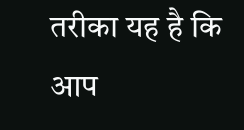तरीका यह है कि आप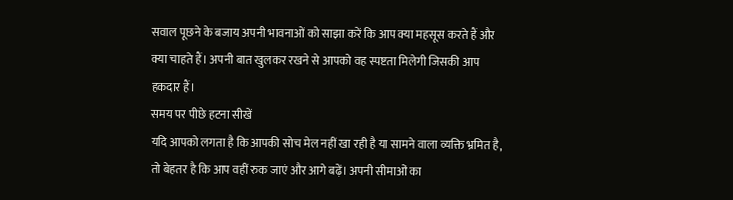सवाल पूछने के बजाय अपनी भावनाओं को साझा करें कि आप क्या महसूस करते हैं और क्या चाहते हैं। अपनी बात खुलकर रखने से आपको वह स्पष्टता मिलेगी जिसकी आप हकदार हैं।
समय पर पीछे हटना सीखें
यदि आपको लगता है कि आपकी सोच मेल नहीं खा रही है या सामने वाला व्यक्ति भ्रमित है, तो बेहतर है कि आप वहीं रुक जाएं और आगे बढ़ें। अपनी सीमाओं का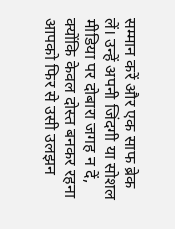सम्मान करें और एक साफ ब्रेक लें। उन्हें अपनी जिंदगी या सोशल मीडिया पर दोबारा जगह न दें, क्योंकि केवल दोस्त बनकर रहना आपको फिर से उसी उलझन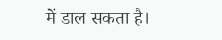में डाल सकता है।